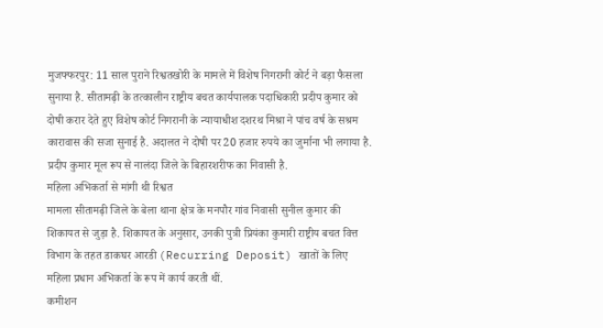मुजफ्फरपुर: 11 साल पुराने रिश्वतखोरी के मामले में विशेष निगरानी कोर्ट ने बड़ा फैसला सुनाया है. सीतामढ़ी के तत्कालीन राष्ट्रीय बचत कार्यपालक पदाधिकारी प्रदीप कुमार को दोषी करार देते हुए विशेष कोर्ट निगरानी के न्यायाधीश दशरथ मिश्रा ने पांच वर्ष के सश्रम कारावास की सजा सुनाई है. अदालत ने दोषी पर 20 हजार रुपये का जुर्माना भी लगाया है. प्रदीप कुमार मूल रूप से नालंदा जिले के बिहारशरीफ का निवासी है.
महिला अभिकर्ता से मांगी थी रिश्वत
मामला सीतामढ़ी जिले के बेला थाना क्षेत्र के मनपौर गांव निवासी सुनील कुमार की शिकायत से जुड़ा है. शिकायत के अनुसार, उनकी पुत्री प्रियंका कुमारी राष्ट्रीय बचत वित्त विभाग के तहत डाकघर आरडी (Recurring Deposit) खातों के लिए महिला प्रधान अभिकर्ता के रूप में कार्य करती थीं.
कमीशन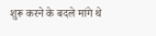शुरू करने के बदले मांगे थे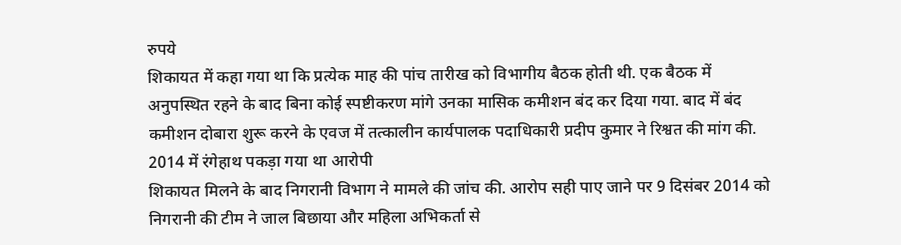रुपये
शिकायत में कहा गया था कि प्रत्येक माह की पांच तारीख को विभागीय बैठक होती थी. एक बैठक में अनुपस्थित रहने के बाद बिना कोई स्पष्टीकरण मांगे उनका मासिक कमीशन बंद कर दिया गया. बाद में बंद कमीशन दोबारा शुरू करने के एवज में तत्कालीन कार्यपालक पदाधिकारी प्रदीप कुमार ने रिश्वत की मांग की.
2014 में रंगेहाथ पकड़ा गया था आरोपी
शिकायत मिलने के बाद निगरानी विभाग ने मामले की जांच की. आरोप सही पाए जाने पर 9 दिसंबर 2014 को निगरानी की टीम ने जाल बिछाया और महिला अभिकर्ता से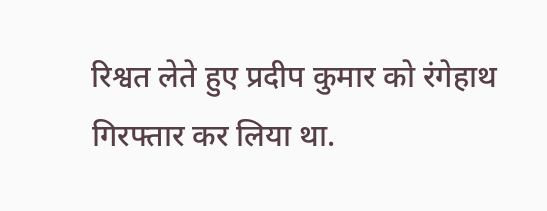रिश्वत लेते हुए प्रदीप कुमार को रंगेहाथ गिरफ्तार कर लिया था.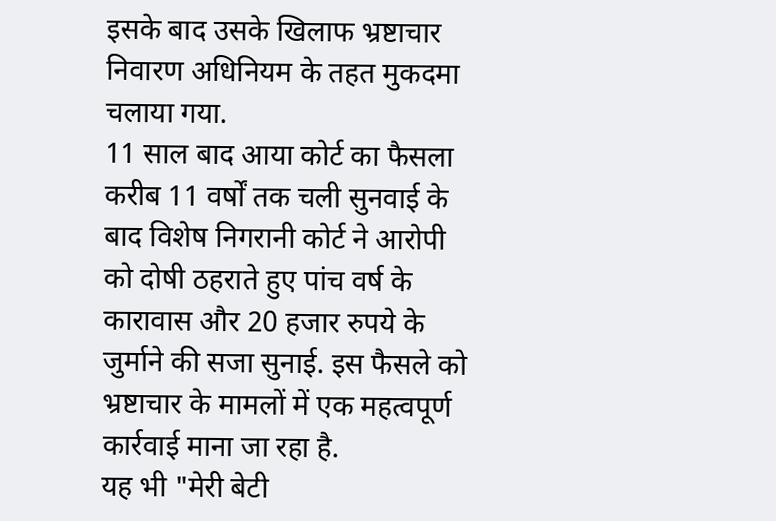इसके बाद उसके खिलाफ भ्रष्टाचार निवारण अधिनियम के तहत मुकदमा चलाया गया.
11 साल बाद आया कोर्ट का फैसला
करीब 11 वर्षों तक चली सुनवाई के बाद विशेष निगरानी कोर्ट ने आरोपी को दोषी ठहराते हुए पांच वर्ष के कारावास और 20 हजार रुपये के जुर्माने की सजा सुनाई. इस फैसले को भ्रष्टाचार के मामलों में एक महत्वपूर्ण कार्रवाई माना जा रहा है.
यह भी "मेरी बेटी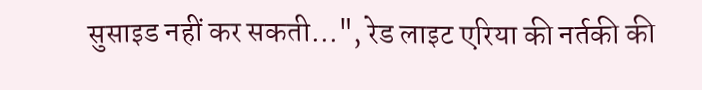सुसाइड नहीं कर सकती...", रेड लाइट एरिया की नर्तकी की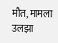मौत, मामला उलझा